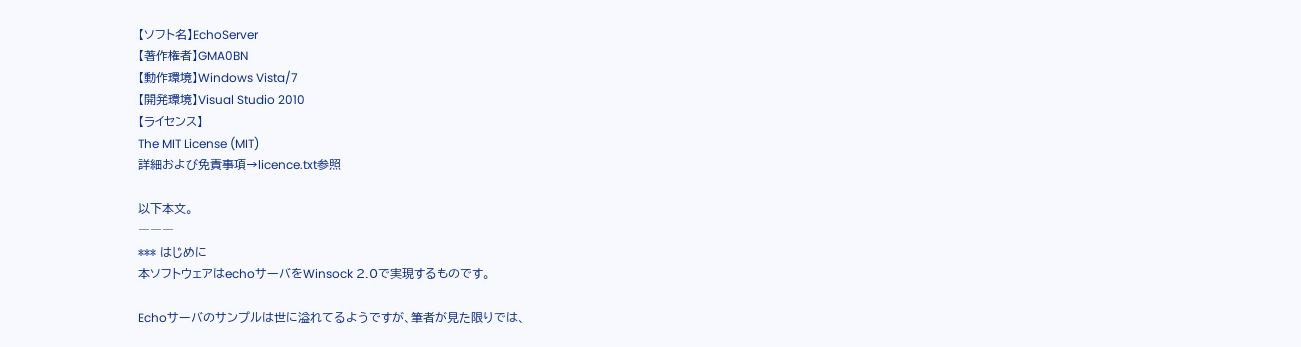【ソフト名】EchoServer
【著作権者】GMA0BN
【動作環境】Windows Vista/7
【開発環境】Visual Studio 2010
【ライセンス】
The MIT License (MIT)
詳細および免責事項→licence.txt参照

以下本文。
―――
*** はじめに
本ソフトウェアはechoサーバをWinsock 2.0で実現するものです。

Echoサーバのサンプルは世に溢れてるようですが、筆者が見た限りでは、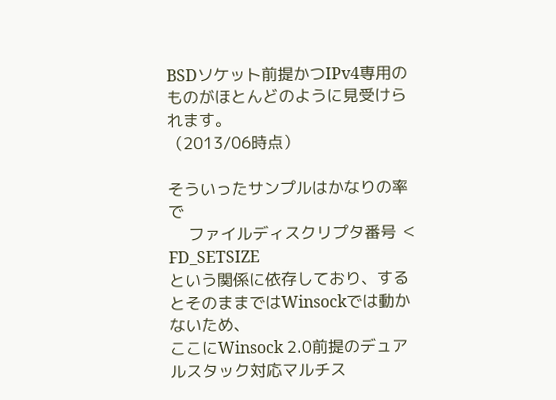BSDソケット前提かつIPv4専用のものがほとんどのように見受けられます。
（2013/06時点）

そういったサンプルはかなりの率で
    ファイルディスクリプタ番号 ＜ FD_SETSIZE
という関係に依存しており、するとそのままではWinsockでは動かないため、
ここにWinsock 2.0前提のデュアルスタック対応マルチス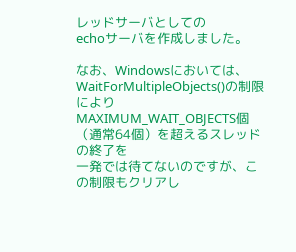レッドサーバとしての
echoサーバを作成しました。

なお、Windowsにおいては、WaitForMultipleObjects()の制限により
MAXIMUM_WAIT_OBJECTS個（通常64個）を超えるスレッドの終了を
一発では待てないのですが、この制限もクリアし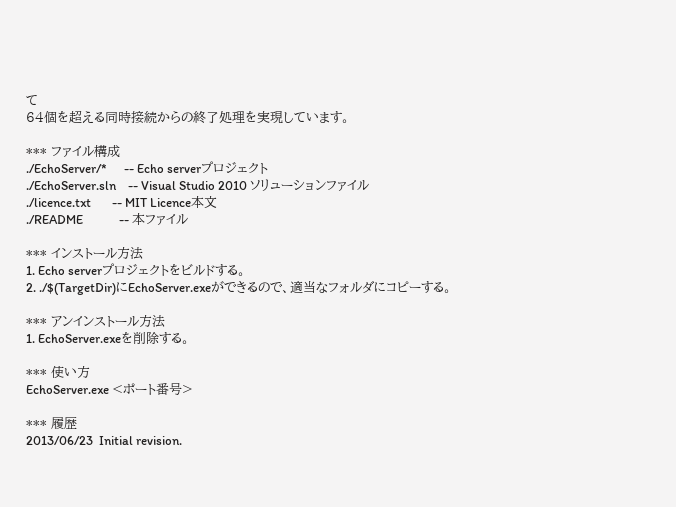て
64個を超える同時接続からの終了処理を実現しています。

*** ファイル構成
./EchoServer/*      -- Echo serverプロジェクト
./EchoServer.sln    -- Visual Studio 2010 ソリューションファイル
./licence.txt       -- MIT Licence本文
./README            -- 本ファイル

*** インストール方法
1. Echo serverプロジェクトをビルドする。
2. ./$(TargetDir)にEchoServer.exeができるので、適当なフォルダにコピーする。

*** アンインストール方法
1. EchoServer.exeを削除する。

*** 使い方
EchoServer.exe <ポート番号>

*** 履歴
2013/06/23  Initial revision.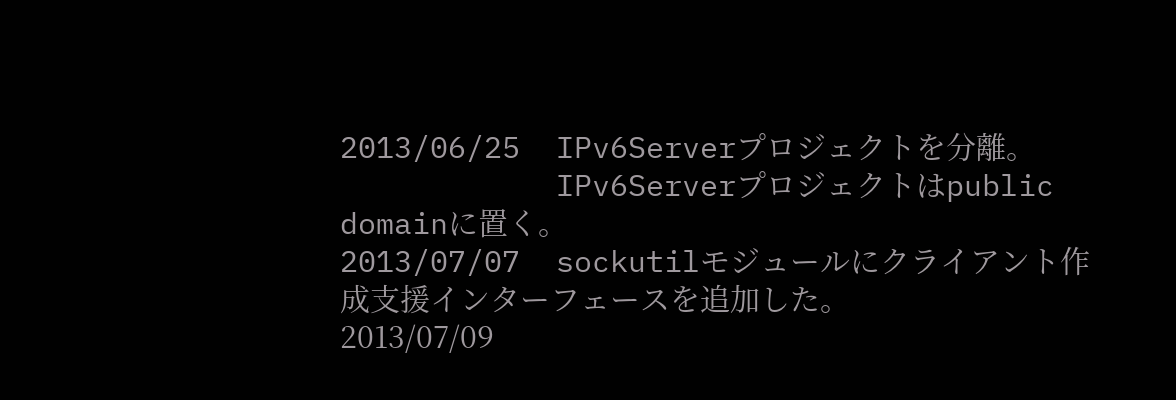2013/06/25  IPv6Serverプロジェクトを分離。
            IPv6Serverプロジェクトはpublic domainに置く。
2013/07/07  sockutilモジュールにクライアント作成支援インターフェースを追加した。
2013/07/09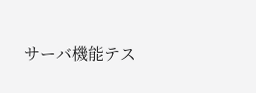サーバ機能テス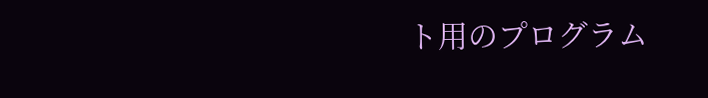ト用のプログラム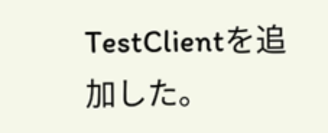TestClientを追加した。